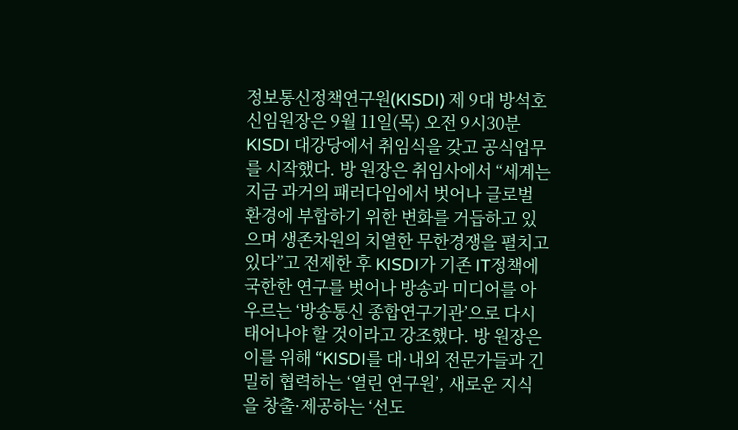정보통신정책연구원(KISDI) 제 9대 방석호 신임원장은 9월 11일(목) 오전 9시30분 KISDI 대강당에서 취임식을 갖고 공식업무를 시작했다. 방 원장은 취임사에서 “세계는 지금 과거의 패러다임에서 벗어나 글로벌 환경에 부합하기 위한 변화를 거듭하고 있으며 생존차원의 치열한 무한경쟁을 펼치고 있다”고 전제한 후 KISDI가 기존 IT정책에 국한한 연구를 벗어나 방송과 미디어를 아우르는 ‘방송통신 종합연구기관’으로 다시 태어나야 할 것이라고 강조했다. 방 원장은 이를 위해 “KISDI를 대·내외 전문가들과 긴밀히 협력하는 ‘열린 연구원’, 새로운 지식을 창출·제공하는 ‘선도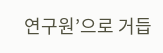연구원’으로 거듭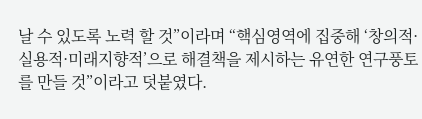날 수 있도록 노력 할 것”이라며 “핵심영역에 집중해 ‘창의적·실용적·미래지향적’으로 해결책을 제시하는 유연한 연구풍토를 만들 것”이라고 덧붙였다.